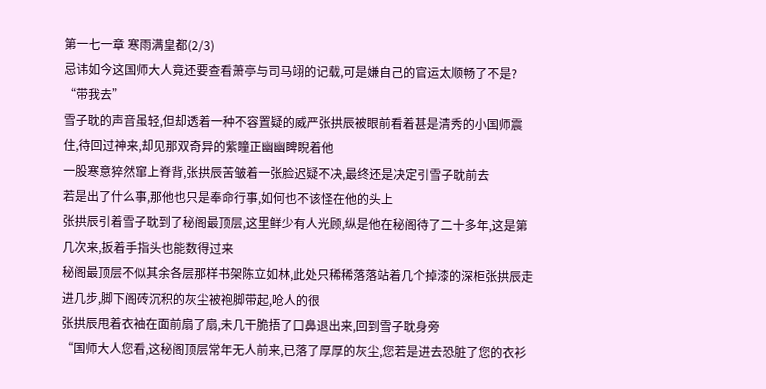第一七一章 寒雨满皇都(2/3)
忌讳如今这国师大人竟还要查看萧亭与司马翊的记载,可是嫌自己的官运太顺畅了不是?
“带我去”
雪子耽的声音虽轻,但却透着一种不容置疑的威严张拱辰被眼前看着甚是清秀的小国师震住,待回过神来,却见那双奇异的紫瞳正幽幽睥睨着他
一股寒意猝然窜上脊背,张拱辰苦皱着一张脸迟疑不决,最终还是决定引雪子耽前去
若是出了什么事,那他也只是奉命行事,如何也不该怪在他的头上
张拱辰引着雪子耽到了秘阁最顶层,这里鲜少有人光顾,纵是他在秘阁待了二十多年,这是第几次来,扳着手指头也能数得过来
秘阁最顶层不似其余各层那样书架陈立如林,此处只稀稀落落站着几个掉漆的深柜张拱辰走进几步,脚下阁砖沉积的灰尘被袍脚带起,呛人的很
张拱辰甩着衣袖在面前扇了扇,未几干脆捂了口鼻退出来,回到雪子耽身旁
“国师大人您看,这秘阁顶层常年无人前来,已落了厚厚的灰尘,您若是进去恐脏了您的衣衫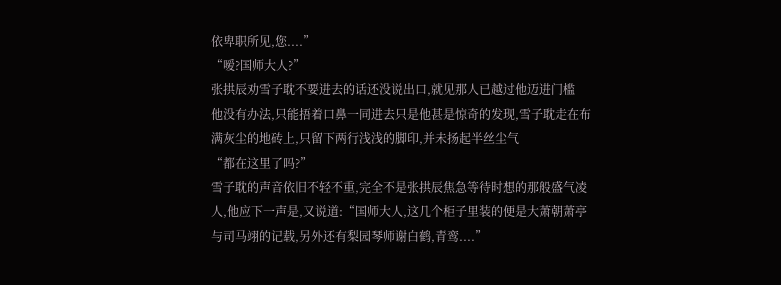依卑职所见,您....”
“嗳?国师大人?”
张拱辰劝雪子耽不要进去的话还没说出口,就见那人已越过他迈进门槛
他没有办法,只能捂着口鼻一同进去只是他甚是惊奇的发现,雪子耽走在布满灰尘的地砖上,只留下两行浅浅的脚印,并未扬起半丝尘气
“都在这里了吗?”
雪子耽的声音依旧不轻不重,完全不是张拱辰焦急等待时想的那般盛气凌人,他应下一声是,又说道:“国师大人,这几个柜子里装的便是大萧朝萧亭与司马翊的记载,另外还有梨园琴师谢白鹤,青鸾....”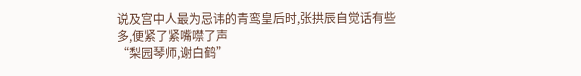说及宫中人最为忌讳的青鸾皇后时,张拱辰自觉话有些多,便紧了紧嘴噤了声
“梨园琴师,谢白鹤”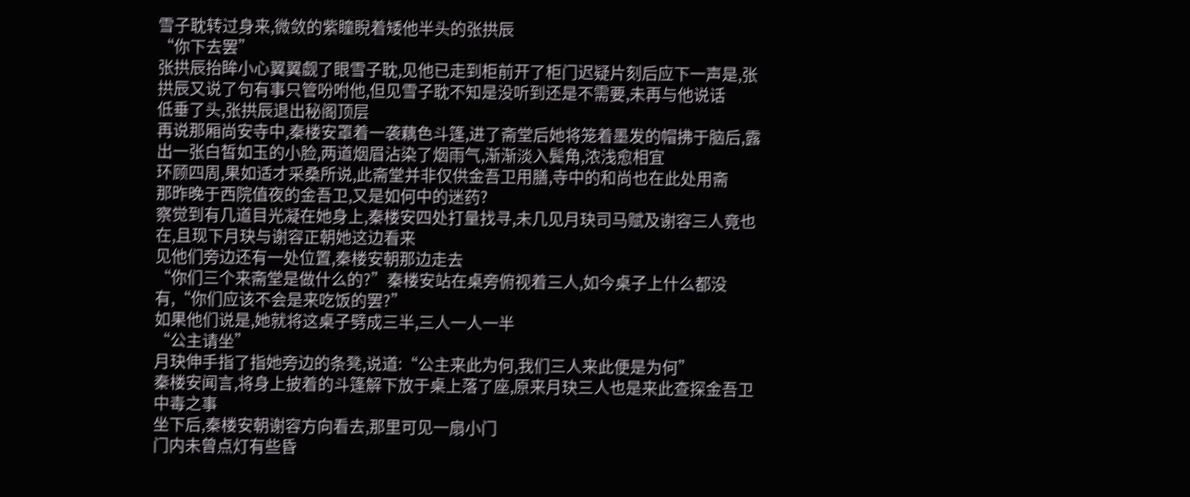雪子耽转过身来,微敛的紫瞳睨着矮他半头的张拱辰
“你下去罢”
张拱辰抬眸小心翼翼觑了眼雪子耽,见他已走到柜前开了柜门迟疑片刻后应下一声是,张拱辰又说了句有事只管吩咐他,但见雪子耽不知是没听到还是不需要,未再与他说话
低垂了头,张拱辰退出秘阁顶层
再说那厢尚安寺中,秦楼安罩着一袭藕色斗篷,进了斋堂后她将笼着墨发的帽拂于脑后,露出一张白皙如玉的小脸,两道烟眉沾染了烟雨气,渐渐淡入鬓角,浓浅愈相宜
环顾四周,果如适才采桑所说,此斋堂并非仅供金吾卫用膳,寺中的和尚也在此处用斋
那昨晚于西院值夜的金吾卫,又是如何中的迷药?
察觉到有几道目光凝在她身上,秦楼安四处打量找寻,未几见月玦司马赋及谢容三人竟也在,且现下月玦与谢容正朝她这边看来
见他们旁边还有一处位置,秦楼安朝那边走去
“你们三个来斋堂是做什么的?”秦楼安站在桌旁俯视着三人,如今桌子上什么都没有,“你们应该不会是来吃饭的罢?”
如果他们说是,她就将这桌子劈成三半,三人一人一半
“公主请坐”
月玦伸手指了指她旁边的条凳,说道:“公主来此为何,我们三人来此便是为何”
秦楼安闻言,将身上披着的斗篷解下放于桌上落了座,原来月玦三人也是来此查探金吾卫中毒之事
坐下后,秦楼安朝谢容方向看去,那里可见一扇小门
门内未曾点灯有些昏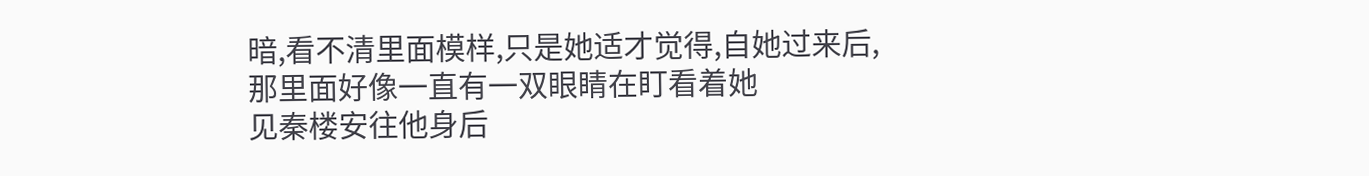暗,看不清里面模样,只是她适才觉得,自她过来后,那里面好像一直有一双眼睛在盯看着她
见秦楼安往他身后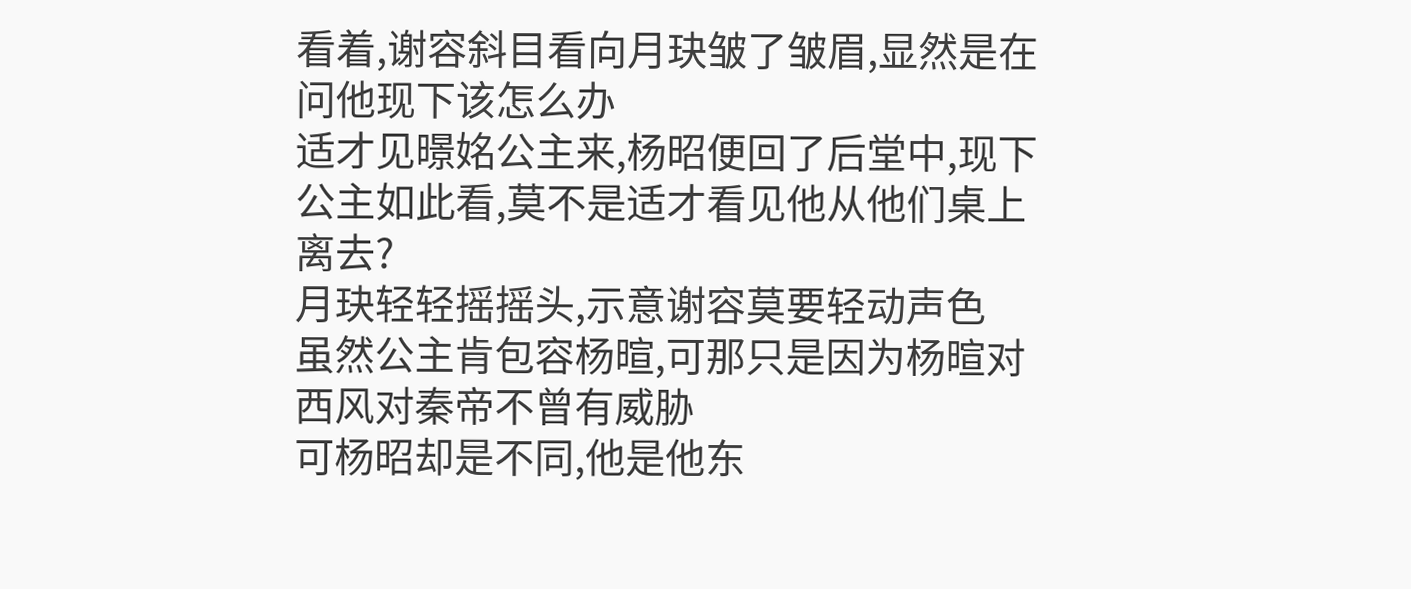看着,谢容斜目看向月玦皱了皱眉,显然是在问他现下该怎么办
适才见暻姳公主来,杨昭便回了后堂中,现下公主如此看,莫不是适才看见他从他们桌上离去?
月玦轻轻摇摇头,示意谢容莫要轻动声色
虽然公主肯包容杨暄,可那只是因为杨暄对西风对秦帝不曾有威胁
可杨昭却是不同,他是他东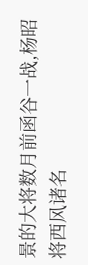景的大将数月前函谷一战,杨昭将西风诸名